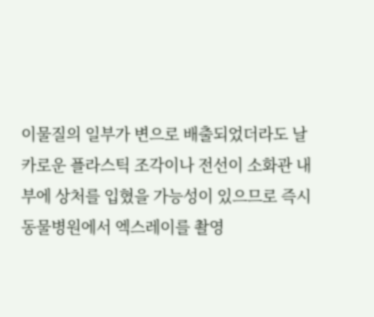이물질의 일부가 변으로 배출되었더라도 날카로운 플라스틱 조각이나 전선이 소화관 내부에 상처를 입혔을 가능성이 있으므로 즉시 동물병원에서 엑스레이를 촬영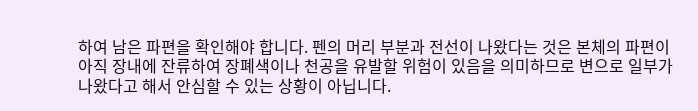하여 남은 파편을 확인해야 합니다. 펜의 머리 부분과 전선이 나왔다는 것은 본체의 파편이 아직 장내에 잔류하여 장폐색이나 천공을 유발할 위험이 있음을 의미하므로 변으로 일부가 나왔다고 해서 안심할 수 있는 상황이 아닙니다.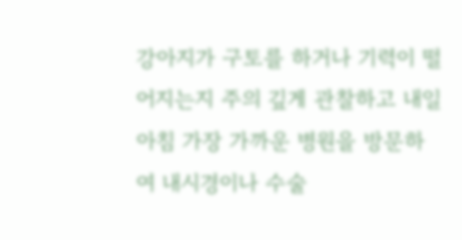강아지가 구토를 하거나 기력이 떨어지는지 주의 깊게 관찰하고 내일 아침 가장 가까운 병원을 방문하여 내시경이나 수술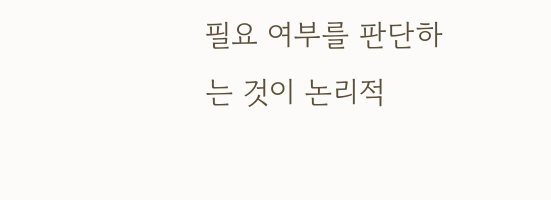필요 여부를 판단하는 것이 논리적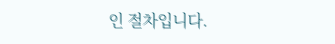인 절차입니다.